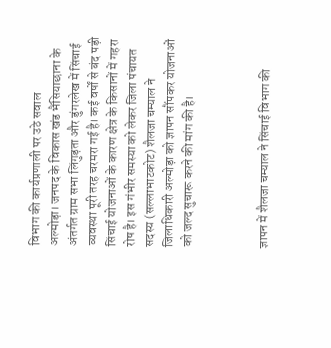विभाग की कार्यप्रणाली पर उठे सवाल
अल्मोड़ा। जनपद के विकास खंड भैंसियाछाना के अंतर्गत ग्राम सभा लिंगुड़ता और डुंगरलेख में सिंचाई व्यवस्था पूरी तरह चरमरा गई है। कई वर्षों से बंद पड़ी सिंचाई योजनाओं के कारण क्षेत्र के किसानों में गहरा रोष है। इस गंभीर समस्या को लेकर जिला पंचायत सदस्य (सल्लाभाटकोट) शैलजा चम्याल ने जिलाधिकारी अल्मोड़ा को ज्ञापन सौंपकर योजनाओं को जल्द सुचारू करने की मांग की है।



ज्ञापन में शैलजा चम्याल ने सिंचाई विभाग की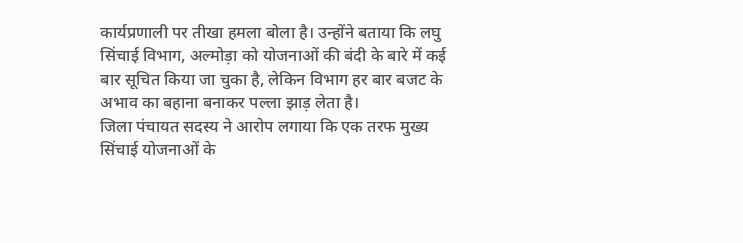कार्यप्रणाली पर तीखा हमला बोला है। उन्होंने बताया कि लघु सिंचाई विभाग, अल्मोड़ा को योजनाओं की बंदी के बारे में कई बार सूचित किया जा चुका है, लेकिन विभाग हर बार बजट के अभाव का बहाना बनाकर पल्ला झाड़ लेता है।
जिला पंचायत सदस्य ने आरोप लगाया कि एक तरफ मुख्य सिंचाई योजनाओं के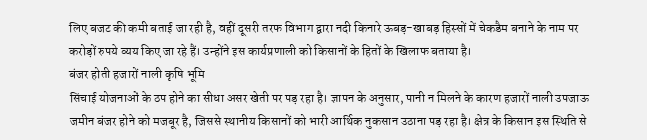लिए बजट की कमी बताई जा रही है, वहीं दूसरी तरफ विभाग द्वारा नदी किनारे ऊबड़-खाबड़ हिस्सों में चेकडैम बनाने के नाम पर करोड़ों रुपये व्यय किए जा रहे हैं। उन्होंने इस कार्यप्रणाली को किसानों के हितों के खिलाफ बताया है।
बंजर होती हजारों नाली कृषि भूमि
सिंचाई योजनाओं के ठप होने का सीधा असर खेती पर पड़ रहा है। ज्ञापन के अनुसार, पानी न मिलने के कारण हजारों नाली उपजाऊ जमीन बंजर होने को मजबूर है, जिससे स्थानीय किसानों को भारी आर्थिक नुकसान उठाना पड़ रहा है। क्षेत्र के किसान इस स्थिति से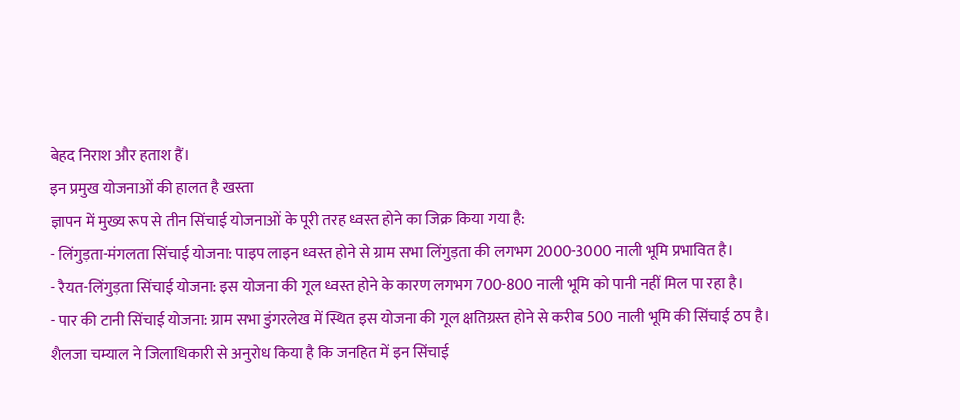बेहद निराश और हताश हैं।
इन प्रमुख योजनाओं की हालत है खस्ता
ज्ञापन में मुख्य रूप से तीन सिंचाई योजनाओं के पूरी तरह ध्वस्त होने का जिक्र किया गया है:
- लिंगुड़ता-मंगलता सिंचाई योजना: पाइप लाइन ध्वस्त होने से ग्राम सभा लिंगुड़ता की लगभग 2000-3000 नाली भूमि प्रभावित है।
- रैयत-लिंगुड़ता सिंचाई योजना: इस योजना की गूल ध्वस्त होने के कारण लगभग 700-800 नाली भूमि को पानी नहीं मिल पा रहा है।
- पार की टानी सिंचाई योजना: ग्राम सभा डुंगरलेख में स्थित इस योजना की गूल क्षतिग्रस्त होने से करीब 500 नाली भूमि की सिंचाई ठप है।
शैलजा चम्याल ने जिलाधिकारी से अनुरोध किया है कि जनहित में इन सिंचाई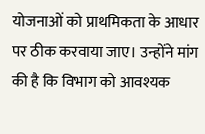योजनाओं को प्राथमिकता के आधार पर ठीक करवाया जाए। उन्होंने मांग की है कि विभाग को आवश्यक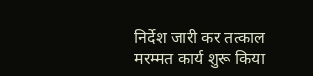निर्देश जारी कर तत्काल मरम्मत कार्य शुरू किया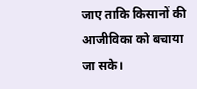जाए ताकि किसानों की आजीविका को बचाया जा सके।